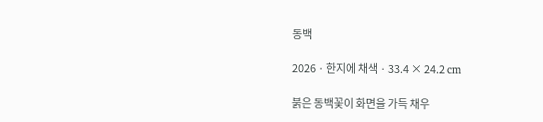동백

2026 · 한지에 채색 · 33.4 × 24.2 cm

붉은 동백꽃이 화면을 가득 채우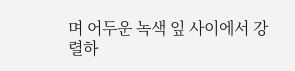며 어두운 녹색 잎 사이에서 강렬하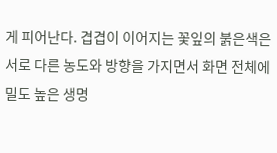게 피어난다. 겹겹이 이어지는 꽃잎의 붉은색은 서로 다른 농도와 방향을 가지면서 화면 전체에 밀도 높은 생명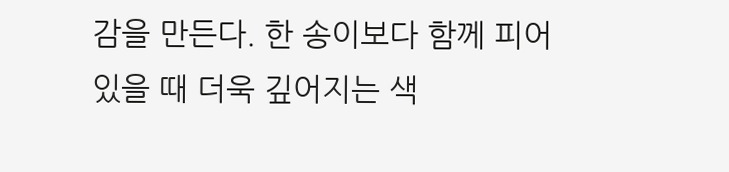감을 만든다. 한 송이보다 함께 피어 있을 때 더욱 깊어지는 색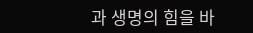과 생명의 힘을 바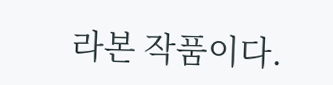라본 작품이다.